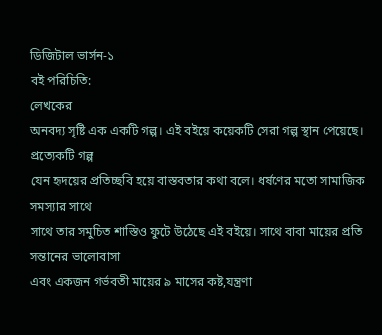ডিজিটাল ভার্সন-১
বই পরিচিতি:
লেখকের
অনবদ্য সৃষ্টি এক একটি গল্প। এই বইয়ে কয়েকটি সেরা গল্প স্থান পেয়েছে। প্রত্যেকটি গল্প
যেন হৃদয়ের প্রতিচ্ছবি হয়ে বাস্তবতার কথা বলে। ধর্ষণের মতো সামাজিক সমস্যার সাথে
সাথে তার সমুচিত শাস্তিও ফুটে উঠেছে এই বইয়ে। সাথে বাবা মায়ের প্রতি সন্তানের ভালোবাসা
এবং একজন গর্ভবতী মায়ের ৯ মাসের কষ্ট,যন্ত্রণা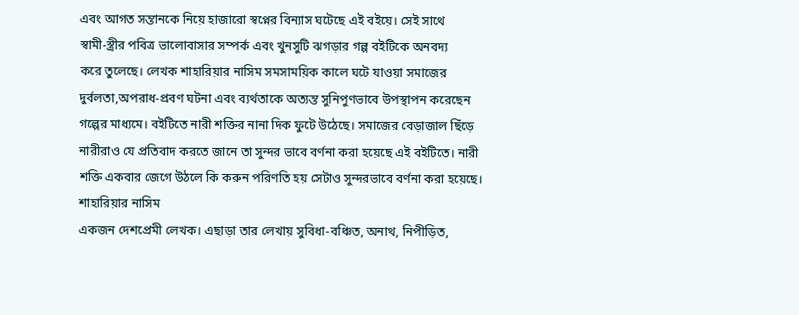এবং আগত সন্তানকে নিয়ে হাজারো স্বপ্নের বিন্যাস ঘটেছে এই বইয়ে। সেই সাথে
স্বামী-স্ত্রীর পবিত্র ভালোবাসার সম্পর্ক এবং খুনসুটি ঝগড়ার গল্প বইটিকে অনবদ্য
করে তুলেছে। লেখক শাহারিয়ার নাসিম সমসাময়িক কালে ঘটে যাওয়া সমাজের দুর্বলতা,অপরাধ-প্রবণ ঘটনা এবং ব্যর্থতাকে অত্যন্ত সুনিপুণভাবে উপস্থাপন করেছেন
গল্পের মাধ্যমে। বইটিতে নারী শক্তির নানা দিক ফুটে উঠেছে। সমাজের বেড়াজাল ছিঁড়ে
নারীরাও যে প্রতিবাদ করতে জানে তা সুন্দর ভাবে বর্ণনা করা হয়েছে এই বইটিতে। নারী
শক্তি একবার জেগে উঠলে কি করুন পরিণতি হয় সেটাও সুন্দরভাবে বর্ণনা করা হয়েছে।
শাহারিয়ার নাসিম
একজন দেশপ্রেমী লেখক। এছাড়া তার লেখায় সুবিধা-বঞ্চিত, অনাথ, নিপীড়িত,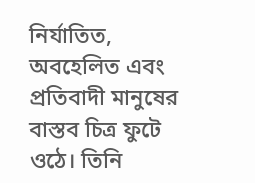নির্যাতিত, অবহেলিত এবং প্রতিবাদী মানুষের
বাস্তব চিত্র ফুটে ওঠে। তিনি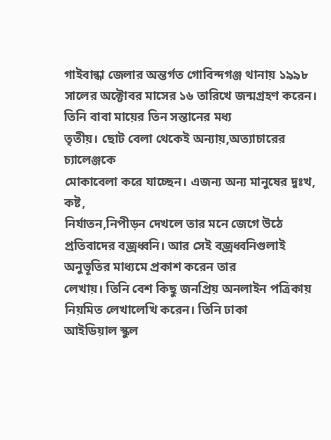গাইবান্ধা জেলার অন্তর্গত গোবিন্দগঞ্জ থানায় ১৯৯৮
সালের অক্টোবর মাসের ১৬ তারিখে জন্মগ্রহণ করেন। তিনি বাবা মায়ের তিন সন্তানের মধ্য
তৃতীয়। ছোট বেলা থেকেই অন্যায়,অত্যাচারের চ্যালেঞ্জকে
মোকাবেলা করে যাচ্ছেন। এজন্য অন্য মানুষের দুঃখ, কষ্ট,
নির্যাতন,নিপীড়ন দেখলে তার মনে জেগে উঠে
প্রতিবাদের বজ্রধ্বনি। আর সেই বজ্রধ্বনিগুলাই অনুভূতির মাধ্যমে প্রকাশ করেন তার
লেখায়। তিনি বেশ কিছু জনপ্রিয় অনলাইন পত্রিকায় নিয়মিত লেখালেখি করেন। তিনি ঢাকা
আইডিয়াল স্কুল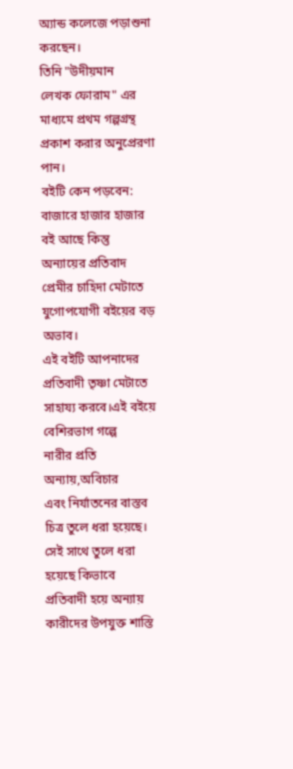অ্যান্ড কলেজে পড়াশুনা করছেন।
তিনি "উদীয়মান
লেখক ফোরাম" এর মাধ্যমে প্রথম গল্পগ্রন্থ প্রকাশ করার অনুপ্রেরণা পান।
বইটি কেন পড়বেন:
বাজারে হাজার হাজার
বই আছে কিন্তু অন্যায়ের প্রতিবাদ প্রেমীর চাহিদা মেটাতে যুগোপযোগী বইয়ের বড় অভাব।
এই বইটি আপনাদের প্রতিবাদী তৃষ্ণা মেটাতে সাহায্য করবে।এই বইয়ে বেশিরভাগ গল্পে
নারীর প্রতি অন্যায়,অবিচার
এবং নির্যাতনের বাস্তব চিত্র তুলে ধরা হয়েছে। সেই সাথে তুলে ধরা হয়েছে কিভাবে
প্রতিবাদী হয়ে অন্যায় কারীদের উপযুক্ত শাস্তি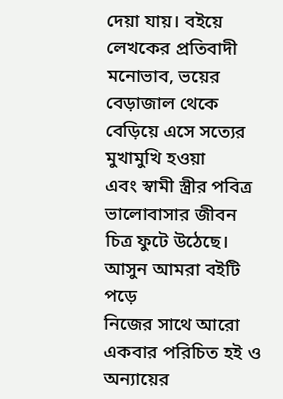দেয়া যায়। বইয়ে লেখকের প্রতিবাদী
মনোভাব, ভয়ের বেড়াজাল থেকে বেড়িয়ে এসে সত্যের মুখামুখি হওয়া
এবং স্বামী স্ত্রীর পবিত্র ভালোবাসার জীবন চিত্র ফুটে উঠেছে। আসুন আমরা বইটি পড়ে
নিজের সাথে আরো একবার পরিচিত হই ও অন্যায়ের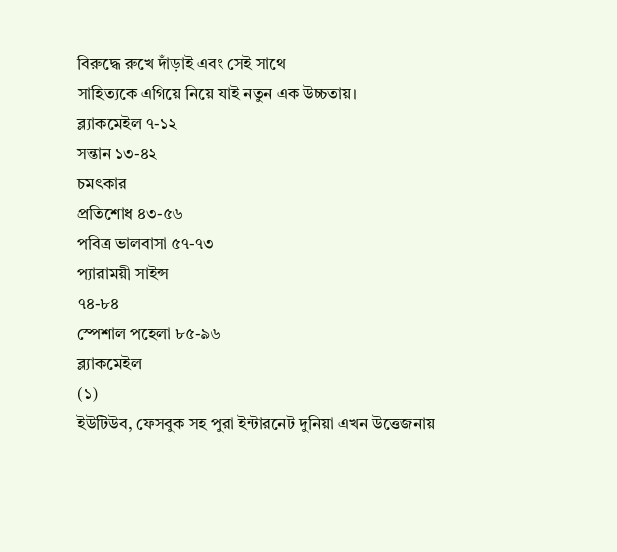বিরুদ্ধে রুখে দাঁড়াই এবং সেই সাথে
সাহিত্যকে এগিয়ে নিয়ে যাই নতুন এক উচ্চতায়।
ব্ল্যাকমেইল ৭-১২
সন্তান ১৩-৪২
চমৎকার
প্রতিশোধ ৪৩-৫৬
পবিত্র ভালবাসা ৫৭-৭৩
প্যারাময়ী সাইন্স
৭৪-৮৪
স্পেশাল পহেলা ৮৫-৯৬
ব্ল্যাকমেইল
(১)
ইউটিউব, ফেসবুক সহ পুরা ইন্টারনেট দুনিয়া এখন উত্তেজনায়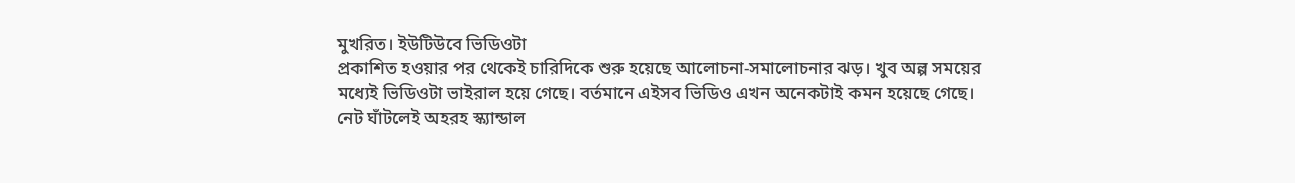মুখরিত। ইউটিউবে ভিডিওটা
প্রকাশিত হওয়ার পর থেকেই চারিদিকে শুরু হয়েছে আলোচনা-সমালোচনার ঝড়। খুব অল্প সময়ের
মধ্যেই ভিডিওটা ভাইরাল হয়ে গেছে। বর্তমানে এইসব ভিডিও এখন অনেকটাই কমন হয়েছে গেছে।
নেট ঘাঁটলেই অহরহ স্ক্যান্ডাল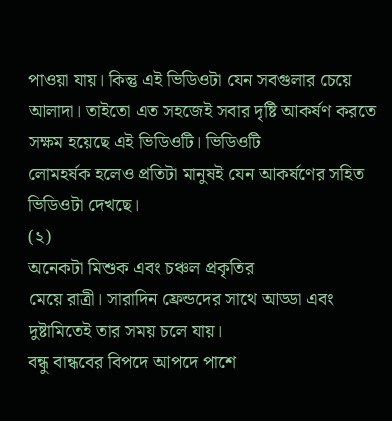পাওয়া যায়। কিন্তু এই ভিডিওটা যেন সবগুলার চেয়ে
আলাদা। তাইতো এত সহজেই সবার দৃষ্টি আকর্ষণ করতে সক্ষম হয়েছে এই ভিডিওটি। ভিডিওটি
লোমহর্ষক হলেও প্রতিটা মানুষই যেন আকর্ষণের সহিত ভিডিওটা দেখছে।
(২)
অনেকটা মিশুক এবং চঞ্চল প্রকৃতির
মেয়ে রাত্রী। সারাদিন ফ্রেন্ডদের সাথে আড্ডা এবং দুষ্টামিতেই তার সময় চলে যায়।
বন্ধু বান্ধবের বিপদে আপদে পাশে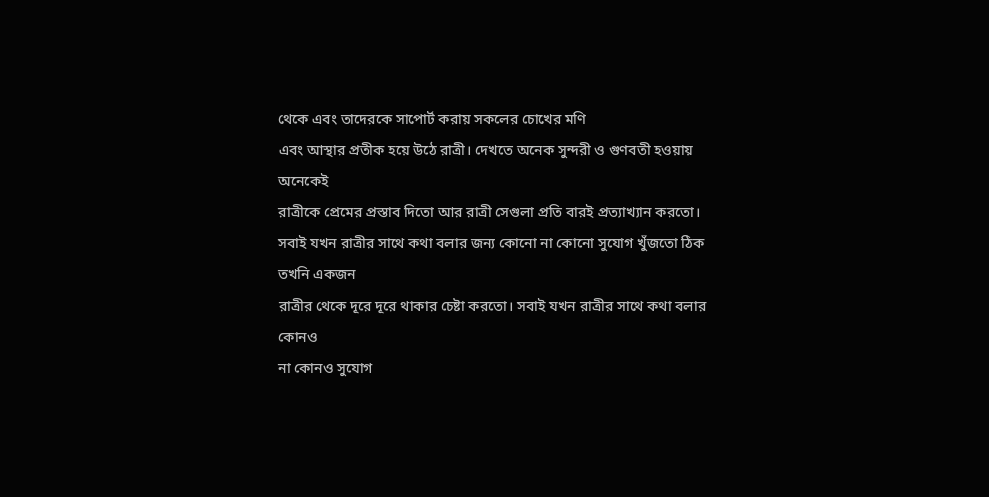থেকে এবং তাদেরকে সাপোর্ট করায় সকলের চোখের মণি
এবং আস্থার প্রতীক হয়ে উঠে রাত্রী। দেখতে অনেক সুন্দরী ও গুণবতী হওয়ায় অনেকেই
রাত্রীকে প্রেমের প্রস্তাব দিতো আর রাত্রী সেগুলা প্রতি বারই প্রত্যাখ্যান করতো।
সবাই যখন রাত্রীর সাথে কথা বলার জন্য কোনো না কোনো সুযোগ খুঁজতো ঠিক তখনি একজন
রাত্রীর থেকে দূরে দূরে থাকার চেষ্টা করতো। সবাই যখন রাত্রীর সাথে কথা বলার কোনও
না কোনও সুযোগ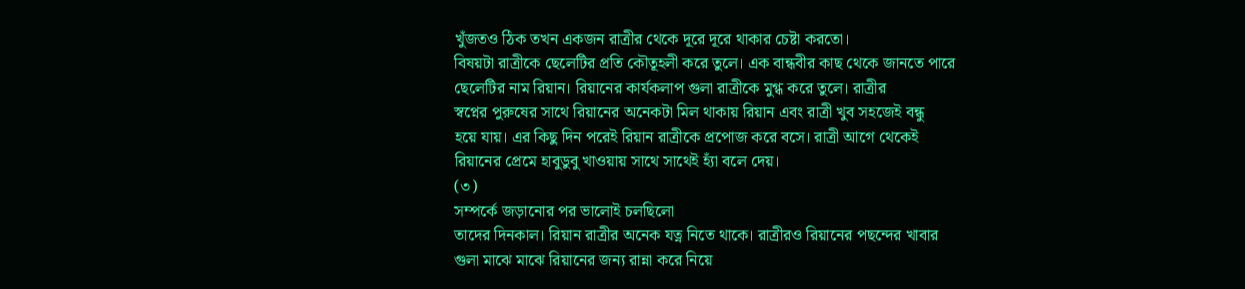খুঁজতও ঠিক তখন একজন রাত্রীর থেকে দূরে দূরে থাকার চেষ্টা করতো।
বিষয়টা রাত্রীকে ছেলেটির প্রতি কৌতূহলী করে তুলে। এক বান্ধবীর কাছ থেকে জানতে পারে
ছেলেটির নাম রিয়ান। রিয়ানের কার্যকলাপ গুলা রাত্রীকে মুগ্ধ করে তুলে। রাত্রীর
স্বপ্নের পুরুষের সাথে রিয়ানের অনেকটা মিল থাকায় রিয়ান এবং রাত্রী খুব সহজেই বন্ধু
হয়ে যায়। এর কিছু দিন পরেই রিয়ান রাত্রীকে প্রপোজ করে বসে। রাত্রী আগে থেকেই
রিয়ানের প্রেমে হাবুডুবু খাওয়ায় সাথে সাথেই হ্যাঁ বলে দেয়।
(৩)
সম্পর্কে জড়ানোর পর ভালোই চলছিলো
তাদের দিনকাল। রিয়ান রাত্রীর অনেক যত্ন নিতে থাকে। রাত্রীরও রিয়ানের পছন্দের খাবার
গুলা মাঝে মাঝে রিয়ানের জন্য রান্না করে নিয়ে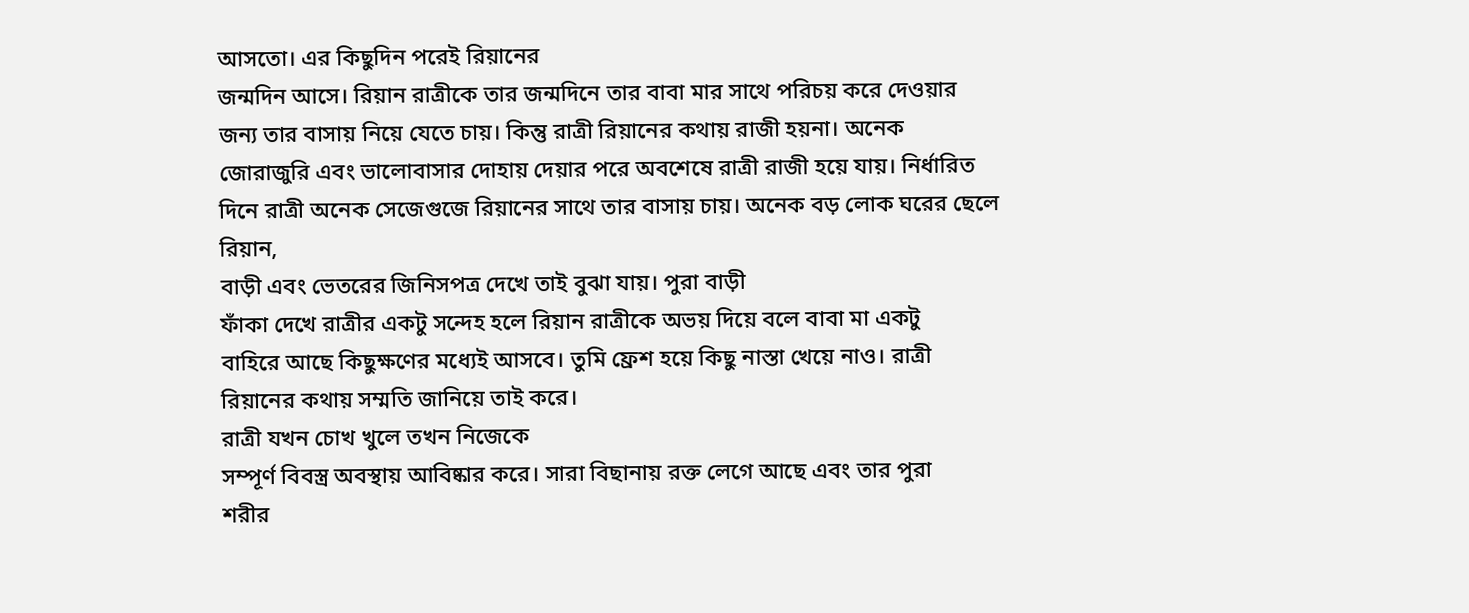আসতো। এর কিছুদিন পরেই রিয়ানের
জন্মদিন আসে। রিয়ান রাত্রীকে তার জন্মদিনে তার বাবা মার সাথে পরিচয় করে দেওয়ার
জন্য তার বাসায় নিয়ে যেতে চায়। কিন্তু রাত্রী রিয়ানের কথায় রাজী হয়না। অনেক
জোরাজুরি এবং ভালোবাসার দোহায় দেয়ার পরে অবশেষে রাত্রী রাজী হয়ে যায়। নির্ধারিত
দিনে রাত্রী অনেক সেজেগুজে রিয়ানের সাথে তার বাসায় চায়। অনেক বড় লোক ঘরের ছেলে
রিয়ান,
বাড়ী এবং ভেতরের জিনিসপত্র দেখে তাই বুঝা যায়। পুরা বাড়ী
ফাঁকা দেখে রাত্রীর একটু সন্দেহ হলে রিয়ান রাত্রীকে অভয় দিয়ে বলে বাবা মা একটু
বাহিরে আছে কিছুক্ষণের মধ্যেই আসবে। তুমি ফ্রেশ হয়ে কিছু নাস্তা খেয়ে নাও। রাত্রী
রিয়ানের কথায় সম্মতি জানিয়ে তাই করে।
রাত্রী যখন চোখ খুলে তখন নিজেকে
সম্পূর্ণ বিবস্ত্র অবস্থায় আবিষ্কার করে। সারা বিছানায় রক্ত লেগে আছে এবং তার পুরা
শরীর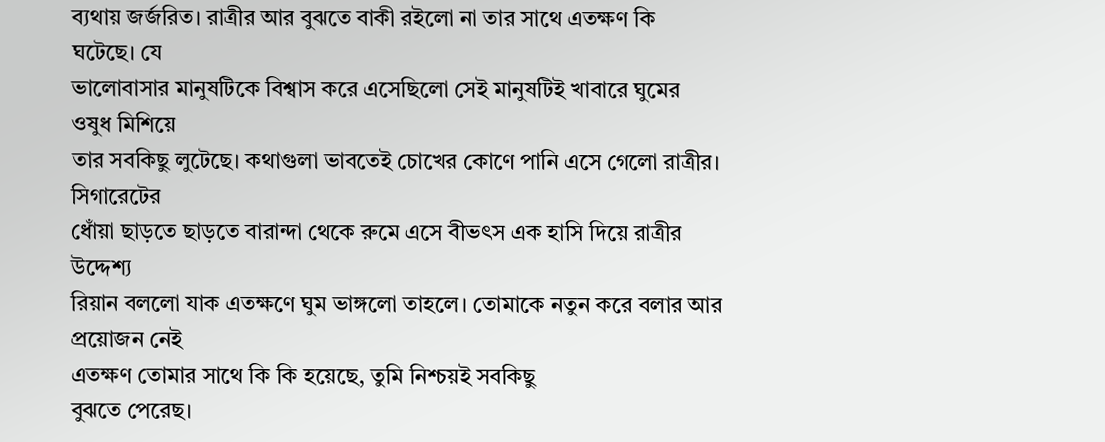ব্যথায় জর্জরিত। রাত্রীর আর বুঝতে বাকী রইলো না তার সাথে এতক্ষণ কি ঘটেছে। যে
ভালোবাসার মানুষটিকে বিশ্বাস করে এসেছিলো সেই মানুষটিই খাবারে ঘুমের ওষুধ মিশিয়ে
তার সবকিছু লুটেছে। কথাগুলা ভাবতেই চোখের কোণে পানি এসে গেলো রাত্রীর। সিগারেটের
ধোঁয়া ছাড়তে ছাড়তে বারান্দা থেকে রুমে এসে বীভৎস এক হাসি দিয়ে রাত্রীর উদ্দেশ্য
রিয়ান বললো যাক এতক্ষণে ঘুম ভাঙ্গলো তাহলে। তোমাকে নতুন করে বলার আর প্রয়োজন নেই
এতক্ষণ তোমার সাথে কি কি হয়েছে, তুমি নিশ্চয়ই সবকিছু
বুঝতে পেরেছ।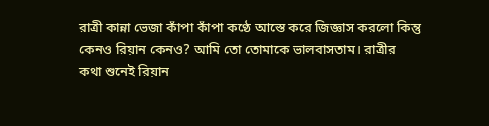রাত্রী কান্না ভেজা কাঁপা কাঁপা কণ্ঠে আস্তে করে জিজ্ঞাস করলো কিন্তু
কেনও রিয়ান কেনও? আমি তো তোমাকে ভালবাসতাম। রাত্রীর
কথা শুনেই রিয়ান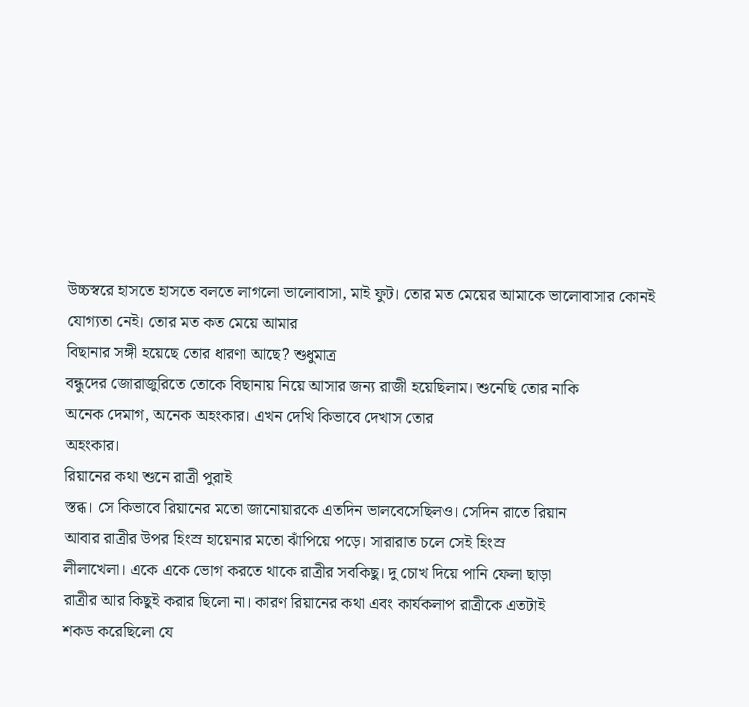উচ্চস্বরে হাসতে হাসতে বলতে লাগলো ভালোবাসা, মাই ফুট। তোর মত মেয়ের আমাকে ভালোবাসার কোনই যোগ্যতা নেই। তোর মত কত মেয়ে আমার
বিছানার সঙ্গী হয়েছে তোর ধারণা আছে? শুধুমাত্র
বন্ধুদের জোরাজুরিতে তোকে বিছানায় নিয়ে আসার জন্য রাজী হয়েছিলাম। শুনেছি তোর নাকি
অনেক দেমাগ, অনেক অহংকার। এখন দেখি কিভাবে দেখাস তোর
অহংকার।
রিয়ানের কথা শুনে রাত্রী পুরাই
স্তব্ধ। সে কিভাবে রিয়ানের মতো জানোয়ারকে এতদিন ভালবেসেছিলও। সেদিন রাতে রিয়ান
আবার রাত্রীর উপর হিংস্র হায়েনার মতো ঝাঁপিয়ে পড়ে। সারারাত চলে সেই হিংস্র
লীলাখেলা। একে একে ভোগ করতে থাকে রাত্রীর সবকিছু। দু চোখ দিয়ে পানি ফেলা ছাড়া
রাত্রীর আর কিছুই করার ছিলো না। কারণ রিয়ানের কথা এবং কার্যকলাপ রাত্রীকে এতটাই
শকড করেছিলো যে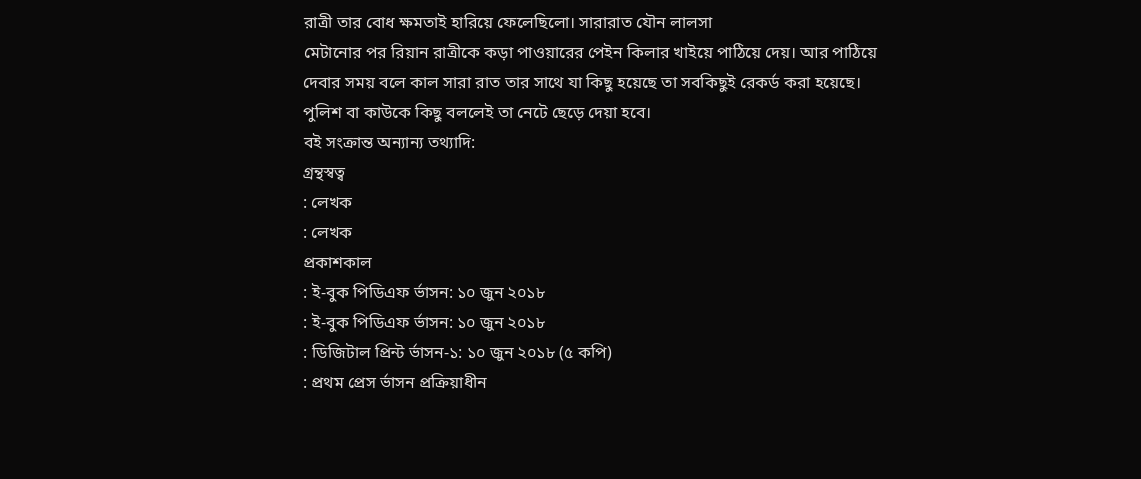রাত্রী তার বোধ ক্ষমতাই হারিয়ে ফেলেছিলো। সারারাত যৌন লালসা
মেটানোর পর রিয়ান রাত্রীকে কড়া পাওয়ারের পেইন কিলার খাইয়ে পাঠিয়ে দেয়। আর পাঠিয়ে
দেবার সময় বলে কাল সারা রাত তার সাথে যা কিছু হয়েছে তা সবকিছুই রেকর্ড করা হয়েছে।
পুলিশ বা কাউকে কিছু বললেই তা নেটে ছেড়ে দেয়া হবে।
বই সংক্রান্ত অন্যান্য তথ্যাদি:
গ্রন্থস্বত্ব
: লেখক
: লেখক
প্রকাশকাল
: ই-বুক পিডিএফ র্ভাসন: ১০ জুন ২০১৮
: ই-বুক পিডিএফ র্ভাসন: ১০ জুন ২০১৮
: ডিজিটাল প্রিন্ট র্ভাসন-১: ১০ জুন ২০১৮ (৫ কপি)
: প্রথম প্রেস র্ভাসন প্রক্রিয়াধীন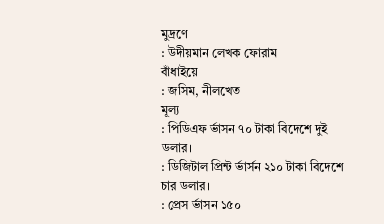মুদ্রণে
: উদীয়মান লেখক ফোরাম
বাঁধাইয়ে
: জসিম, নীলখেত
মূল্য
: পিডিএফ র্ভাসন ৭০ টাকা বিদেশে দুই ডলার।
: ডিজিটাল প্রিন্ট র্ভার্সন ২১০ টাকা বিদেশে চার ডলার।
: প্রেস র্ভাসন ১৫০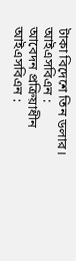টাকা বিদেশে তিন ডলার।
আইএসবিএন :
আবেদন প্রক্রিয়াধীন
আইএসবিএন :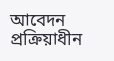আবেদন প্রক্রিয়াধীন